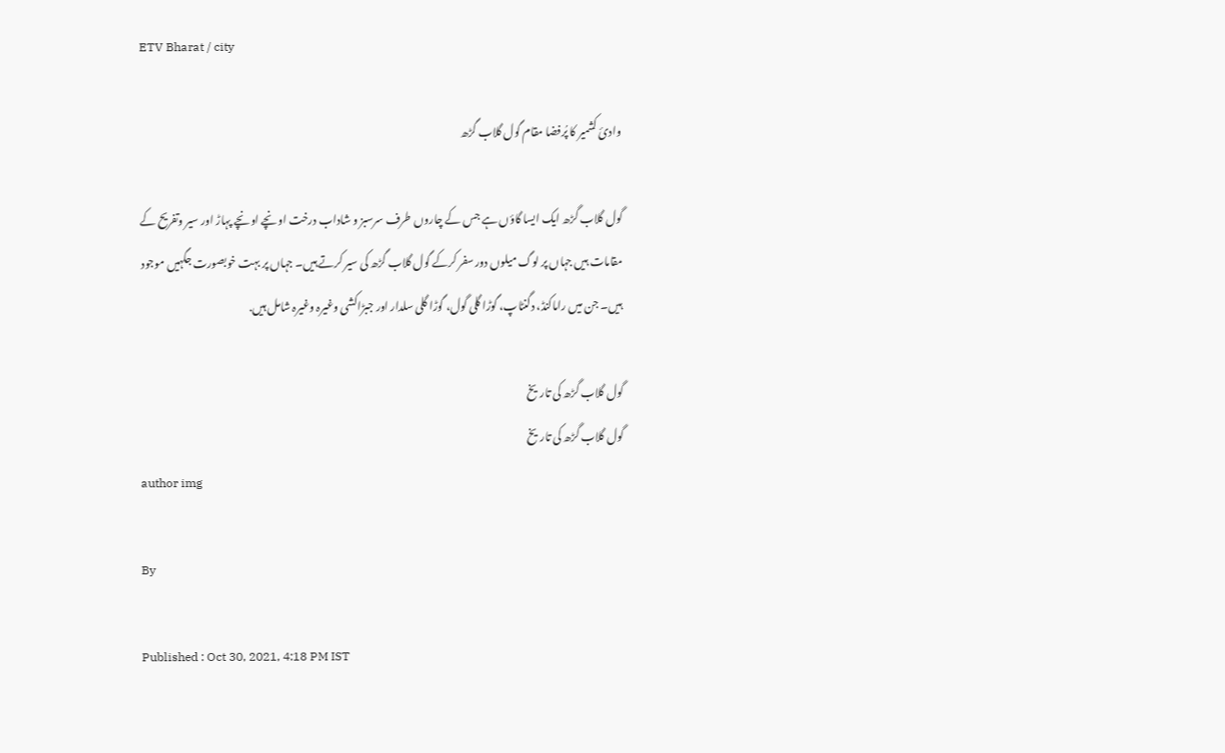ETV Bharat / city

وادیٔ کشمیر کا پُرفضا مقام گول گلاب گڑھ

گول گلاب گڑھ ایک ایسا گاؤں ہے جس کے چاروں طرف سرسبز و شاداب درخت اونچے اونچے پہاڑ اور سیر وتفریح کے مقامات ہیں جہاں پر لوگ میلوں دور سفر کرکے گول گلاب گڑھ کی سیر کرتے ہیں۔ جہاں پر بہت خوبصورت جگہیں موجود ہیں۔ جن میں راماکنڈ، دگنٹاپ، گوڑا گلی گول، گوڑا گلی سلدار اور جبڑاکشی وغیرہ وغیرہ شامل ہیں.

گول گلاب گڑھ کی تاریخ
گول گلاب گڑھ کی تاریخ
author img

By

Published : Oct 30, 2021, 4:18 PM IST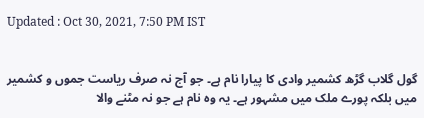Updated : Oct 30, 2021, 7:50 PM IST


گول گلاب گڑھ کشمیر وادی کا پیارا نام ہے۔ جو آج نہ صرف ریاست جموں و کشمیر میں بلکہ پورے ملک میں مشہور ہے۔ یہ وہ نام ہے جو نہ مٹنے والا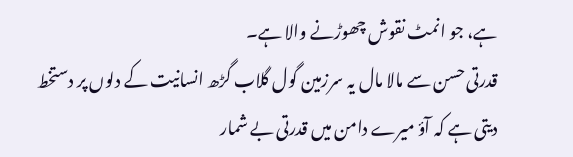ہے، جو انمٹ نقوش چھوڑنے والا ہے۔
قدرتی حسن سے مالا مال یہ سرزمین گول گلاب گڑھ انسانیت کے دلوں پر دستخط دیتی ہے کہ آؤ میرے دامن میں قدرتی بے شمار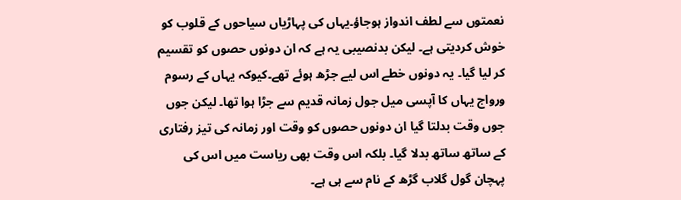نعمتوں سے لطف اندواز ہوجاؤ۔یہاں کی پہاڑیاں سیاحوں کے قلوب کو خوش کردیتی ہے۔ لیکن بدنصیبی یہ ہے کہ ان دونوں حصوں کو تقسیم کر لیا گیا۔ یہ دونوں خطے اس لیے جڑھ ہوئے تھے۔کیوکہ یہاں کے رسوم ورواج یہاں کا آپسی میل جول زمانہ قدیم سے جڑا ہوا تھا۔ لیکن جوں جوں وقت بدلتا گیا ان دونوں حصوں کو وقت اور زمانہ کی تیز رفتاری کے ساتھ ساتھ بدلا گیا۔ بلکہ اس وقت بھی ریاست میں اس کی پہچان گول گلاب گڑھ کے نام سے ہی ہے۔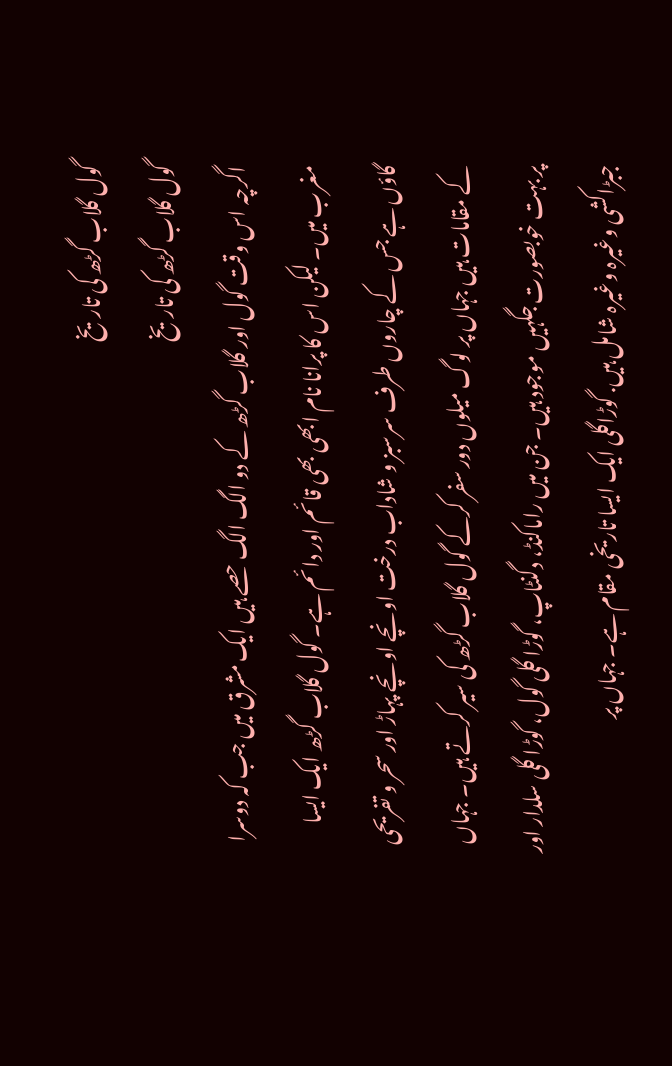گول گلاب گڑھ کی تاریخ
گول گلاب گڑھ کی تاریخ
اگرچہ اس وقت گول اور گلاب گڑھ کے دو الگ الگ حصے ہیں ایک مشرق میں جب کہ دوسرا مغرب میں۔ لیکن اس کا پرانا نام ابھی بھی قائم اور دائم ہے۔ گول گلاب گڑھ ایک ایسا گاؤں ہے جس کے چاروں طرف سرسبز و شاداب درخت اونچے اونچے پہاڑ اور سحر و تفریحی کے مقامات ہیں جہاں پر لوگ میلوں دور سفر کرکے گول گلاب گڑھ کی سیر کرتے ہیں۔ جہاں پر بہت خوبصورت جگہیں موجود ہیں۔ جن میں راماکنڈ، دگنٹاپ، گوڑا گلی گول، گوڑا گلی سلدار اور جبڑاکشی وغیرہ وغیرہ شامل ہیں. گوڑاگلی ایک ایسا تاریخی مقام ہے۔ جہاں پر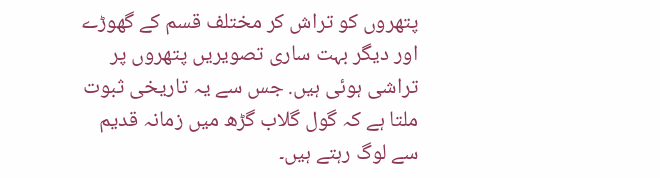پتھروں کو تراش کر مختلف قسم کے گھوڑے اور دیگر بہت ساری تصویریں پتھروں پر تراشی ہوئی ہیں. جس سے یہ تاریخی ثبوت ملتا ہے کہ گول گلاب گڑھ میں زمانہ قدیم سے لوگ رہتے ہیں۔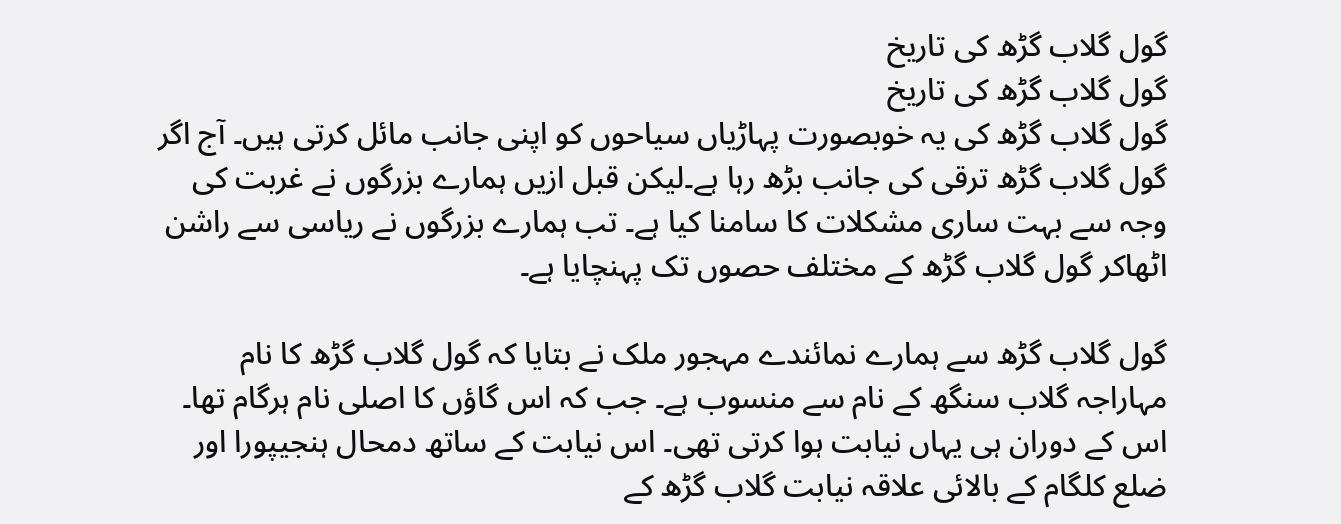گول گلاب گڑھ کی تاریخ
گول گلاب گڑھ کی تاریخ
گول گلاب گڑھ کی یہ خوبصورت پہاڑیاں سیاحوں کو اپنی جانب مائل کرتی ہیں۔ آج اگر گول گلاب گڑھ ترقی کی جانب بڑھ رہا ہے۔لیکن قبل ازیں ہمارے بزرگوں نے غربت کی وجہ سے بہت ساری مشکلات کا سامنا کیا ہے۔ تب ہمارے بزرگوں نے ریاسی سے راشن اٹھاکر گول گلاب گڑھ کے مختلف حصوں تک پہنچایا ہے۔

گول گلاب گڑھ سے ہمارے نمائندے مہجور ملک نے بتایا کہ گول گلاب گڑھ کا نام مہاراجہ گلاب سنگھ کے نام سے منسوب ہے۔ جب کہ اس گاؤں کا اصلی نام ہرگام تھا۔ اس کے دوران ہی یہاں نيابت ہوا کرتی تھی۔ اس نیابت کے ساتھ دمحال ہنجیپورا اور ضلع کلگام کے بالائی علاقہ نيابت گلاب گڑھ کے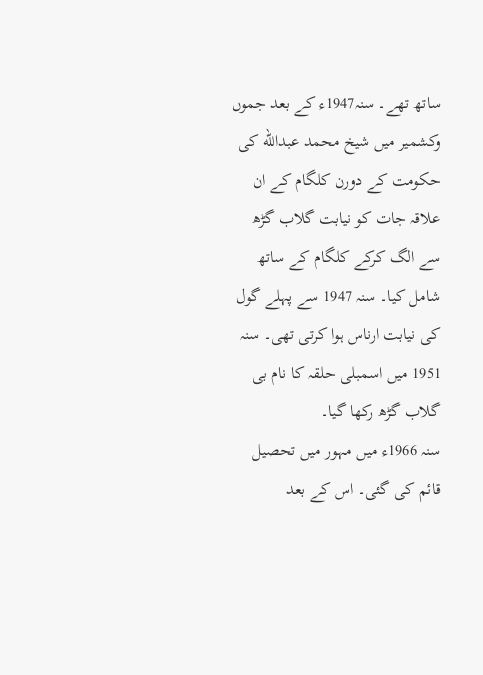ساتھ تھے۔ سنہ1947ء کے بعد جموں وکشمیر میں شیخ محمد عبدالله کی حکومت کے دورن کلگام کے ان علاقہ جات کو نيابت گلاب گڑھ سے الگ کرکے کلگام کے ساتھ شامل کیا۔ سنہ 1947 سے پہلے گول کی نيابت ارناس ہوا کرتی تھی۔ سنہ 1951 میں اسمبلی حلقہ کا نام بی گلاب گڑھ رکھا گیا۔
سنہ 1966ء میں مہور میں تحصیل قائم کی گئی۔ اس کے بعد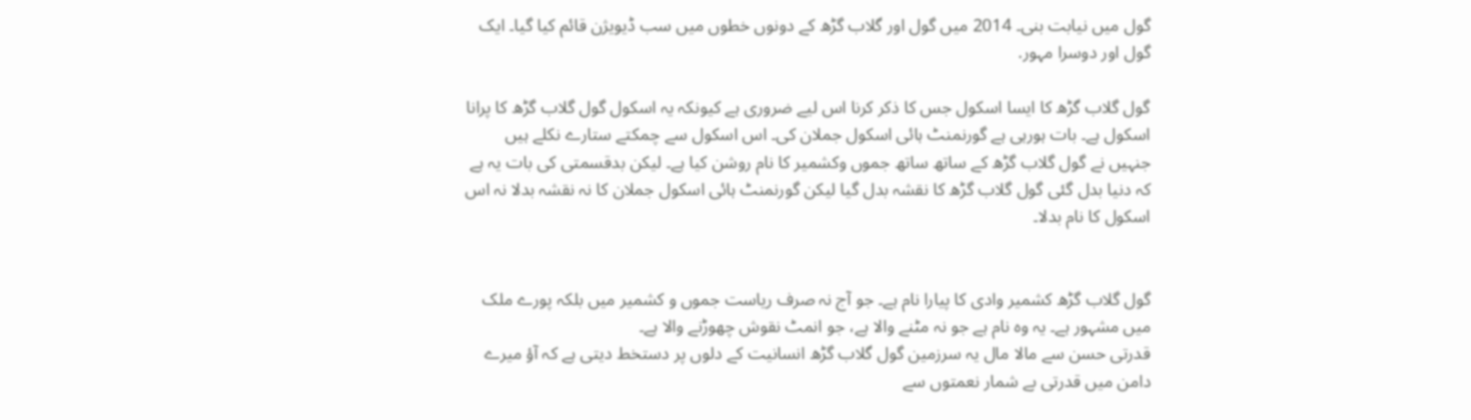گول میں نيابت بنی۔ 2014 میں گول اور گلاب گڑھ کے دونوں خطوں میں سب ڈیویژن قائم کیا گیا۔ ایک گول اور دوسرا مہور.

گول گلاب گڑھ کا ایسا اسکول جس کا ذکر کرنا اس لیے ضروری ہے کیونکہ یہ اسکول گول گلاب گڑھ کا پرانا اسکول ہے۔ بات ہورہی ہے گورنمنٹ ہائی اسکول جملان کی۔ اس اسکول سے چمکتے ستارے نکلے ہیں جنہیں نے گول گلاب گڑھ کے ساتھ ساتھ جموں وکشمیر کا نام روشن کیا ہے۔ لیکن بدقسمتی کی بات یہ ہے کہ دنیا بدل گئی گول گلاب گڑھ کا نقشہ بدل گیا لیکن گورنمنٹ ہائی اسکول جملان کا نہ نقشہ بدلا نہ اس اسکول کا نام بدلا۔


گول گلاب گڑھ کشمیر وادی کا پیارا نام ہے۔ جو آج نہ صرف ریاست جموں و کشمیر میں بلکہ پورے ملک میں مشہور ہے۔ یہ وہ نام ہے جو نہ مٹنے والا ہے، جو انمٹ نقوش چھوڑنے والا ہے۔
قدرتی حسن سے مالا مال یہ سرزمین گول گلاب گڑھ انسانیت کے دلوں پر دستخط دیتی ہے کہ آؤ میرے دامن میں قدرتی بے شمار نعمتوں سے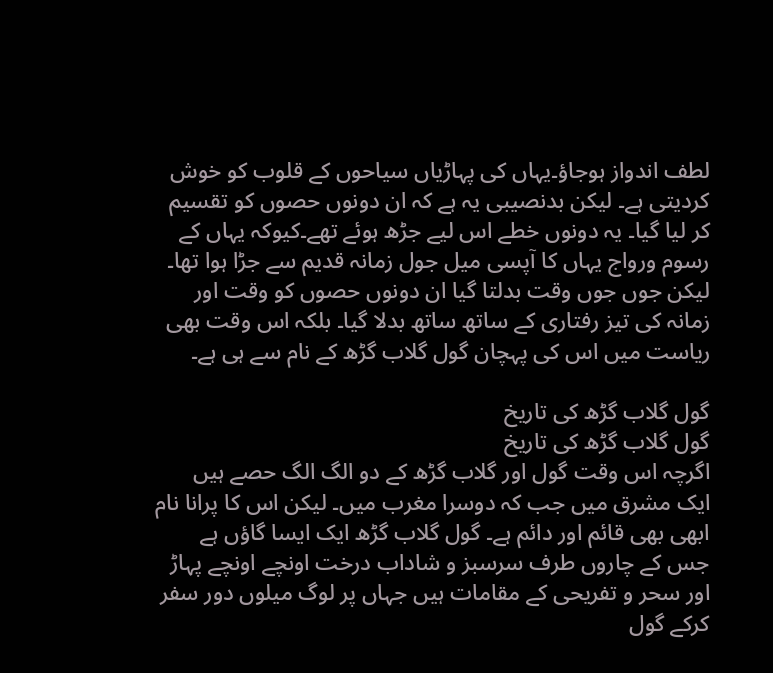لطف اندواز ہوجاؤ۔یہاں کی پہاڑیاں سیاحوں کے قلوب کو خوش کردیتی ہے۔ لیکن بدنصیبی یہ ہے کہ ان دونوں حصوں کو تقسیم کر لیا گیا۔ یہ دونوں خطے اس لیے جڑھ ہوئے تھے۔کیوکہ یہاں کے رسوم ورواج یہاں کا آپسی میل جول زمانہ قدیم سے جڑا ہوا تھا۔ لیکن جوں جوں وقت بدلتا گیا ان دونوں حصوں کو وقت اور زمانہ کی تیز رفتاری کے ساتھ ساتھ بدلا گیا۔ بلکہ اس وقت بھی ریاست میں اس کی پہچان گول گلاب گڑھ کے نام سے ہی ہے۔

گول گلاب گڑھ کی تاریخ
گول گلاب گڑھ کی تاریخ
اگرچہ اس وقت گول اور گلاب گڑھ کے دو الگ الگ حصے ہیں ایک مشرق میں جب کہ دوسرا مغرب میں۔ لیکن اس کا پرانا نام ابھی بھی قائم اور دائم ہے۔ گول گلاب گڑھ ایک ایسا گاؤں ہے جس کے چاروں طرف سرسبز و شاداب درخت اونچے اونچے پہاڑ اور سحر و تفریحی کے مقامات ہیں جہاں پر لوگ میلوں دور سفر کرکے گول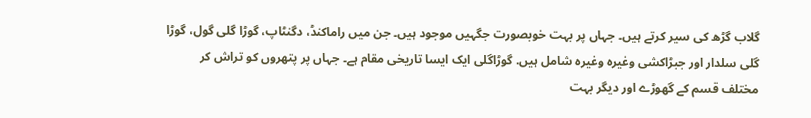گلاب گڑھ کی سیر کرتے ہیں۔ جہاں پر بہت خوبصورت جگہیں موجود ہیں۔ جن میں راماکنڈ، دگنٹاپ، گوڑا گلی گول، گوڑا گلی سلدار اور جبڑاکشی وغیرہ وغیرہ شامل ہیں. گوڑاگلی ایک ایسا تاریخی مقام ہے۔ جہاں پر پتھروں کو تراش کر مختلف قسم کے گھوڑے اور دیگر بہت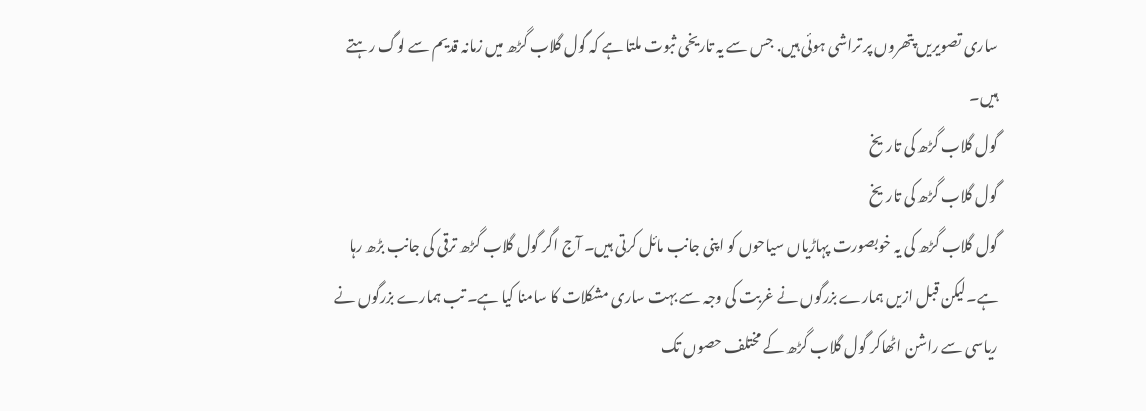ساری تصویریں پتھروں پر تراشی ہوئی ہیں. جس سے یہ تاریخی ثبوت ملتا ہے کہ گول گلاب گڑھ میں زمانہ قدیم سے لوگ رہتے ہیں۔
گول گلاب گڑھ کی تاریخ
گول گلاب گڑھ کی تاریخ
گول گلاب گڑھ کی یہ خوبصورت پہاڑیاں سیاحوں کو اپنی جانب مائل کرتی ہیں۔ آج اگر گول گلاب گڑھ ترقی کی جانب بڑھ رہا ہے۔لیکن قبل ازیں ہمارے بزرگوں نے غربت کی وجہ سے بہت ساری مشکلات کا سامنا کیا ہے۔ تب ہمارے بزرگوں نے ریاسی سے راشن اٹھاکر گول گلاب گڑھ کے مختلف حصوں تک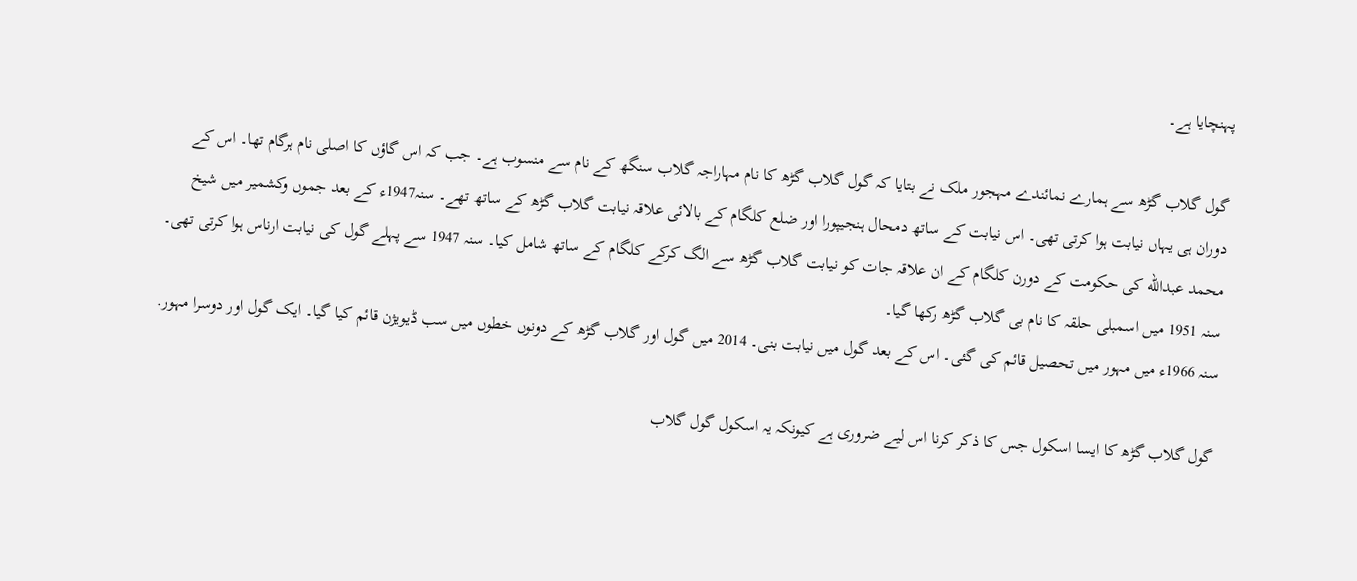پہنچایا ہے۔

گول گلاب گڑھ سے ہمارے نمائندے مہجور ملک نے بتایا کہ گول گلاب گڑھ کا نام مہاراجہ گلاب سنگھ کے نام سے منسوب ہے۔ جب کہ اس گاؤں کا اصلی نام ہرگام تھا۔ اس کے دوران ہی یہاں نيابت ہوا کرتی تھی۔ اس نیابت کے ساتھ دمحال ہنجیپورا اور ضلع کلگام کے بالائی علاقہ نيابت گلاب گڑھ کے ساتھ تھے۔ سنہ1947ء کے بعد جموں وکشمیر میں شیخ محمد عبدالله کی حکومت کے دورن کلگام کے ان علاقہ جات کو نيابت گلاب گڑھ سے الگ کرکے کلگام کے ساتھ شامل کیا۔ سنہ 1947 سے پہلے گول کی نيابت ارناس ہوا کرتی تھی۔ سنہ 1951 میں اسمبلی حلقہ کا نام بی گلاب گڑھ رکھا گیا۔
سنہ 1966ء میں مہور میں تحصیل قائم کی گئی۔ اس کے بعد گول میں نيابت بنی۔ 2014 میں گول اور گلاب گڑھ کے دونوں خطوں میں سب ڈیویژن قائم کیا گیا۔ ایک گول اور دوسرا مہور.

گول گلاب گڑھ کا ایسا اسکول جس کا ذکر کرنا اس لیے ضروری ہے کیونکہ یہ اسکول گول گلاب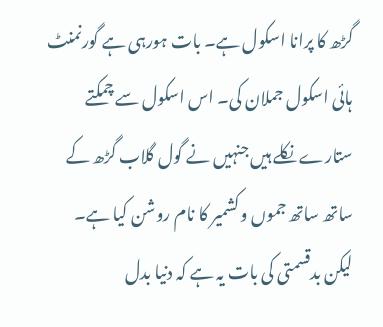گڑھ کا پرانا اسکول ہے۔ بات ہورہی ہے گورنمنٹ ہائی اسکول جملان کی۔ اس اسکول سے چمکتے ستارے نکلے ہیں جنہیں نے گول گلاب گڑھ کے ساتھ ساتھ جموں وکشمیر کا نام روشن کیا ہے۔ لیکن بدقسمتی کی بات یہ ہے کہ دنیا بدل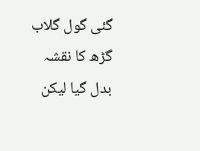گئی گول گلاب گڑھ کا نقشہ بدل گیا لیکن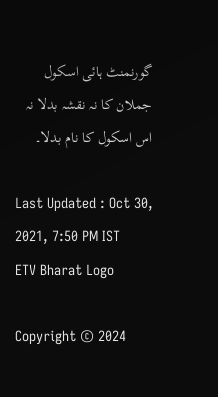گورنمنٹ ہائی اسکول جملان کا نہ نقشہ بدلا نہ اس اسکول کا نام بدلا۔

Last Updated : Oct 30, 2021, 7:50 PM IST
ETV Bharat Logo

Copyright © 2024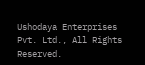Ushodaya Enterprises Pvt. Ltd., All Rights Reserved.